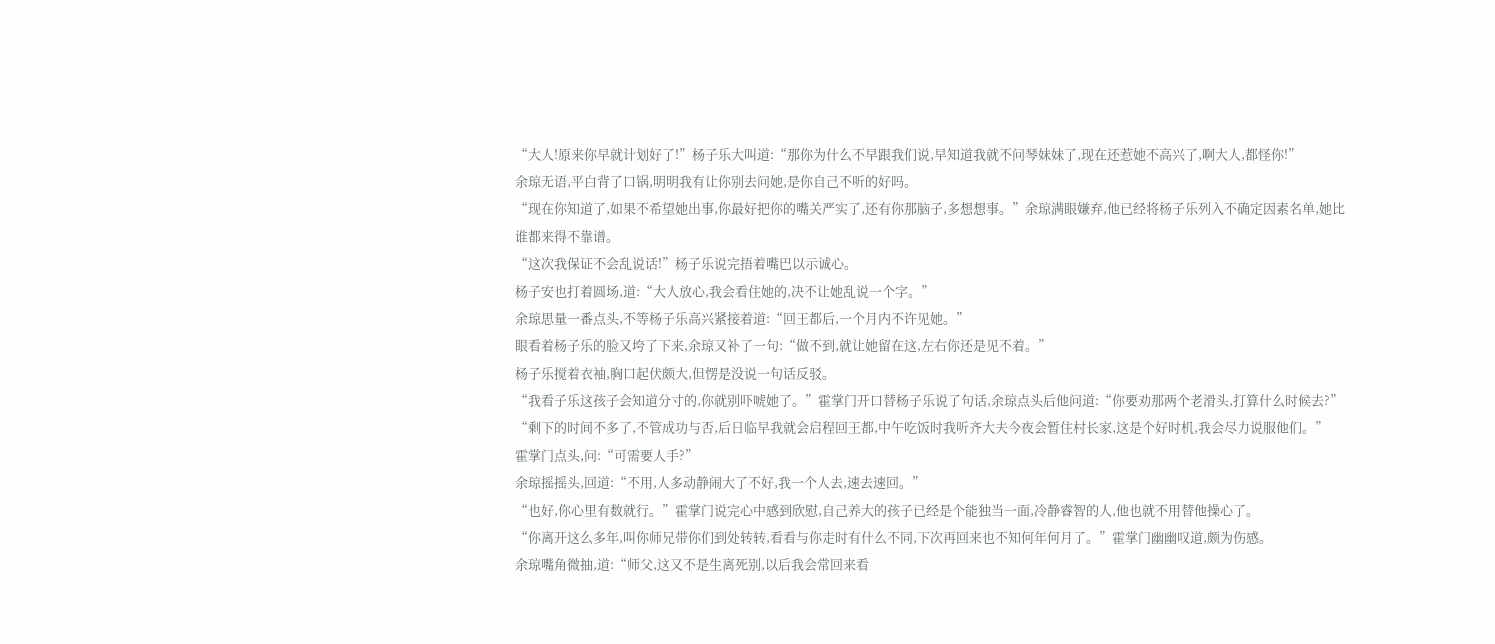“大人!原来你早就计划好了!”杨子乐大叫道:“那你为什么不早跟我们说,早知道我就不问琴妹妹了,现在还惹她不高兴了,啊大人,都怪你!”
余琼无语,平白背了口锅,明明我有让你别去问她,是你自己不听的好吗。
“现在你知道了,如果不希望她出事,你最好把你的嘴关严实了,还有你那脑子,多想想事。”余琼满眼嫌弃,他已经将杨子乐列入不确定因素名单,她比谁都来得不靠谱。
“这次我保证不会乱说话!”杨子乐说完捂着嘴巴以示诚心。
杨子安也打着圆场,道:“大人放心,我会看住她的,决不让她乱说一个字。”
余琼思量一番点头,不等杨子乐高兴紧接着道:“回王都后,一个月内不许见她。”
眼看着杨子乐的脸又垮了下来,余琼又补了一句:“做不到,就让她留在这,左右你还是见不着。”
杨子乐搅着衣袖,胸口起伏颇大,但愣是没说一句话反驳。
“我看子乐这孩子会知道分寸的,你就别吓唬她了。”霍掌门开口替杨子乐说了句话,余琼点头后他问道:“你要劝那两个老滑头,打算什么时候去?”
“剩下的时间不多了,不管成功与否,后日临早我就会启程回王都,中午吃饭时我听齐大夫今夜会暂住村长家,这是个好时机,我会尽力说服他们。”
霍掌门点头,问:“可需要人手?”
余琼摇摇头,回道:“不用,人多动静闹大了不好,我一个人去,速去速回。”
“也好,你心里有数就行。”霍掌门说完心中感到欣慰,自己养大的孩子已经是个能独当一面,冷静睿智的人,他也就不用替他操心了。
“你离开这么多年,叫你师兄带你们到处转转,看看与你走时有什么不同,下次再回来也不知何年何月了。”霍掌门幽幽叹道,颇为伤感。
余琼嘴角微抽,道:“师父,这又不是生离死别,以后我会常回来看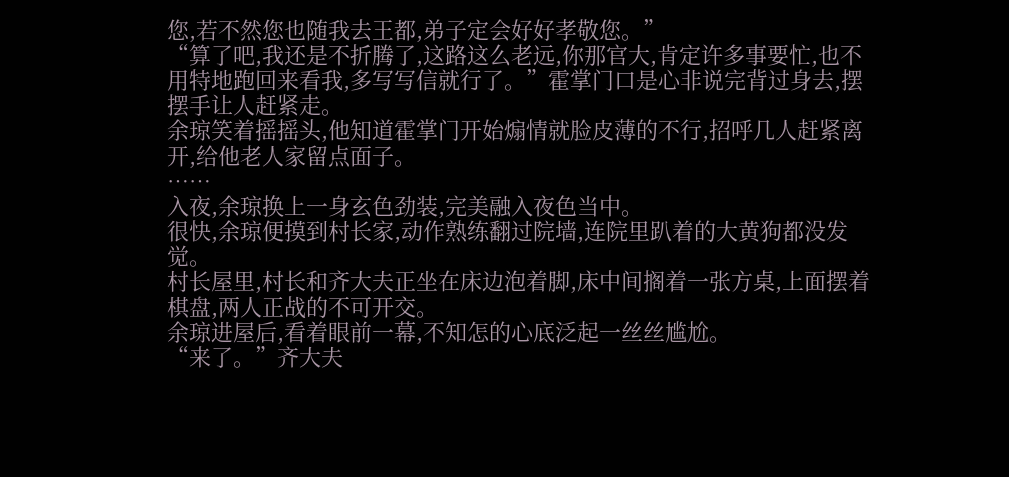您,若不然您也随我去王都,弟子定会好好孝敬您。”
“算了吧,我还是不折腾了,这路这么老远,你那官大,肯定许多事要忙,也不用特地跑回来看我,多写写信就行了。”霍掌门口是心非说完背过身去,摆摆手让人赶紧走。
余琼笑着摇摇头,他知道霍掌门开始煽情就脸皮薄的不行,招呼几人赶紧离开,给他老人家留点面子。
……
入夜,余琼换上一身玄色劲装,完美融入夜色当中。
很快,余琼便摸到村长家,动作熟练翻过院墙,连院里趴着的大黄狗都没发觉。
村长屋里,村长和齐大夫正坐在床边泡着脚,床中间搁着一张方桌,上面摆着棋盘,两人正战的不可开交。
余琼进屋后,看着眼前一幕,不知怎的心底泛起一丝丝尴尬。
“来了。”齐大夫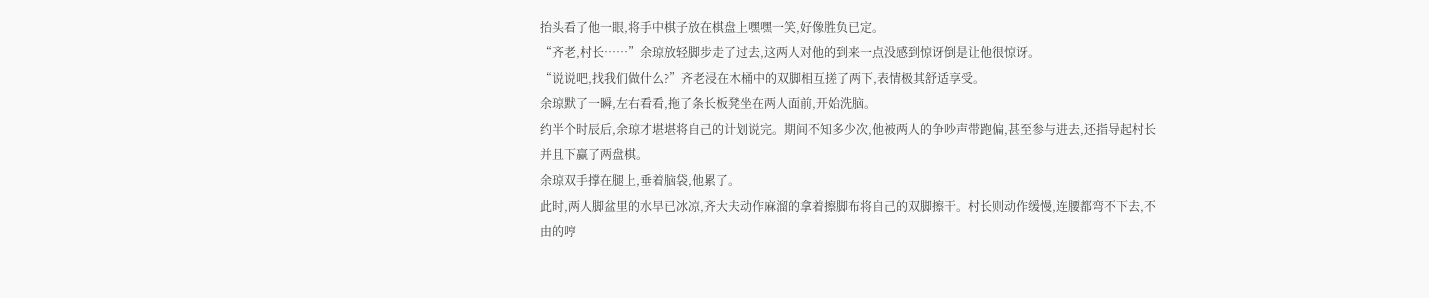抬头看了他一眼,将手中棋子放在棋盘上嘿嘿一笑,好像胜负已定。
“齐老,村长……”余琼放轻脚步走了过去,这两人对他的到来一点没感到惊讶倒是让他很惊讶。
“说说吧,找我们做什么?”齐老浸在木桶中的双脚相互搓了两下,表情极其舒适享受。
余琼默了一瞬,左右看看,拖了条长板凳坐在两人面前,开始洗脑。
约半个时辰后,余琼才堪堪将自己的计划说完。期间不知多少次,他被两人的争吵声带跑偏,甚至参与进去,还指导起村长并且下赢了两盘棋。
余琼双手撑在腿上,垂着脑袋,他累了。
此时,两人脚盆里的水早已冰凉,齐大夫动作麻溜的拿着擦脚布将自己的双脚擦干。村长则动作缓慢,连腰都弯不下去,不由的哼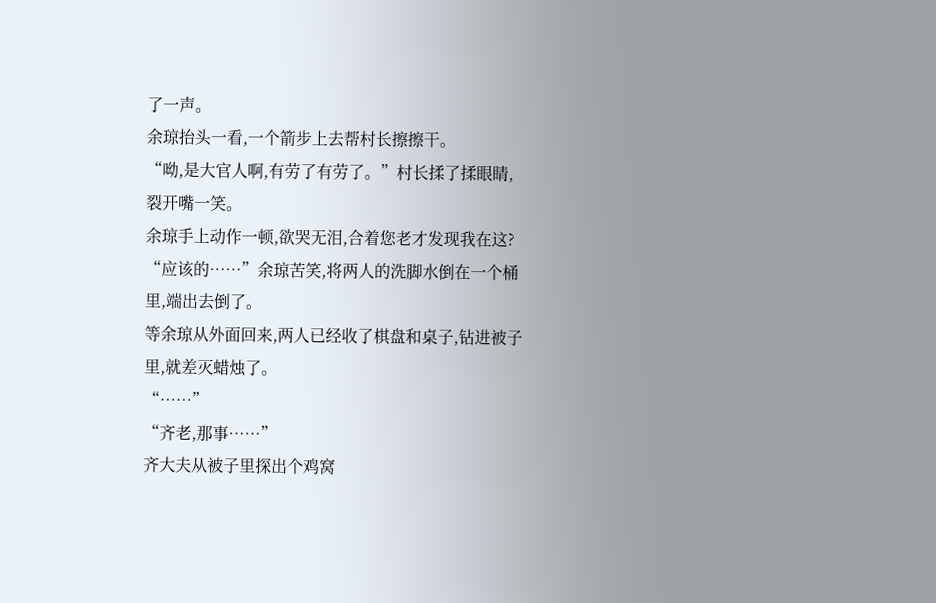了一声。
余琼抬头一看,一个箭步上去帮村长擦擦干。
“呦,是大官人啊,有劳了有劳了。”村长揉了揉眼睛,裂开嘴一笑。
余琼手上动作一顿,欲哭无泪,合着您老才发现我在这?
“应该的……”余琼苦笑,将两人的洗脚水倒在一个桶里,端出去倒了。
等余琼从外面回来,两人已经收了棋盘和桌子,钻进被子里,就差灭蜡烛了。
“……”
“齐老,那事……”
齐大夫从被子里探出个鸡窝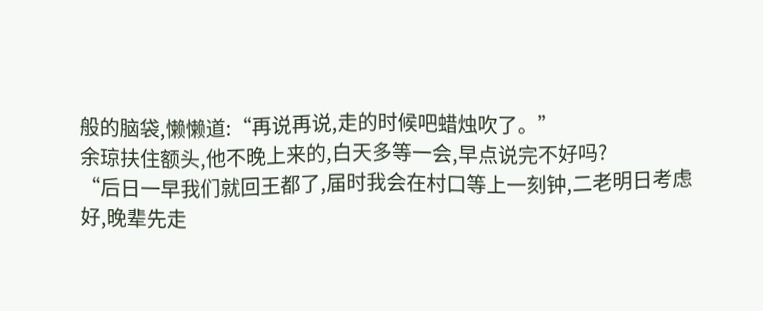般的脑袋,懒懒道:“再说再说,走的时候吧蜡烛吹了。”
余琼扶住额头,他不晚上来的,白天多等一会,早点说完不好吗?
“后日一早我们就回王都了,届时我会在村口等上一刻钟,二老明日考虑好,晚辈先走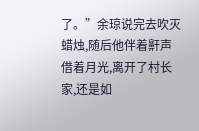了。”余琼说完去吹灭蜡烛,随后他伴着鼾声借着月光,离开了村长家,还是如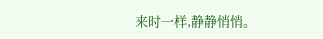来时一样,静静悄悄。